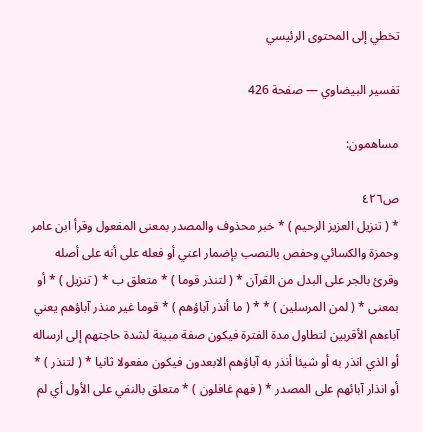تخطي إلى المحتوى الرئيسي

تفسير البيضاوي — صفحة 426

مساهمون:

ص٤٢٦
* ( تنزيل العزيز الرحيم ) * خبر محذوف والمصدر بمعنى المفعول وقرأ ابن عامر وحمزة والكسائي وحفص بالنصب بإضمار اعني أو فعله على أنه على أصله وقرئ بالجر على البدل من القرآن * ( لتنذر قوما ) * متعلق ب * ( تنزيل ) * أو بمعنى * ( لمن المرسلين ) * * ( ما أنذر آباؤهم ) * قوما غير منذر آباؤهم يعني آباءهم الأقربين لتطاول مدة الفترة فيكون صفة مبينة لشدة حاجتهم إلى ارساله أو الذي انذر به أو شيئا أنذر به آباؤهم الابعدون فيكون مفعولا ثانيا * ( لتنذر ) * أو انذار آبائهم على المصدر * ( فهم غافلون ) * متعلق بالنفي على الأول أي لم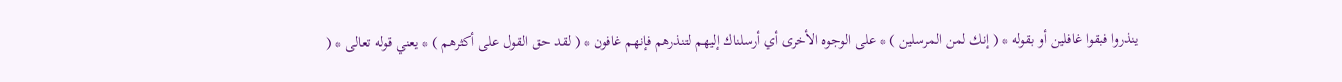ينذروا فبقوا غافلين أو بقوله * ( إنك لمن المرسلين ) * على الوجوه الأخرى أي أرسلناك إليهم لتنذرهم فإنهم غافون * ( لقد حق القول على أكثرهم ) * يعني قوله تعالى * (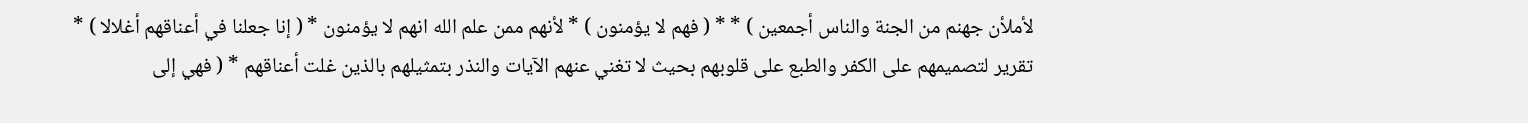لأملأن جهنم من الجنة والناس أجمعين ) * * ( فهم لا يؤمنون ) * لأنهم ممن علم الله انهم لا يؤمنون * ( إنا جعلنا في أعناقهم أغلالا ) * تقرير لتصميمهم على الكفر والطبع على قلوبهم بحيث لا تغني عنهم الآيات والنذر بتمثيلهم بالذين غلت أعناقهم * ( فهي إلى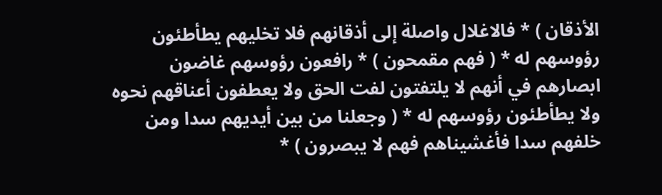الأذقان ) * فالاغلال واصلة إلى أذقانهم فلا تخليهم يطأطئون رؤوسهم له * ( فهم مقمحون ) * رافعون رؤوسهم غاضون ابصارهم في أنهم لا يلتفتون لفت الحق ولا يعطفون أعناقهم نحوه ولا يطأطئون رؤوسهم له * ( وجعلنا من بين أيديهم سدا ومن خلفهم سدا فأغشيناهم فهم لا يبصرون ) *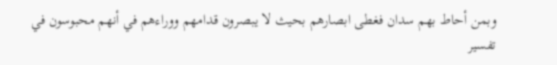وبمن أحاط بهم سدان فغطى ابصارهم بحيث لا يبصرون قدامهم ووراءهم في أنهم محبوسون في
تفسير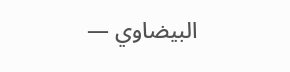البيضاوي —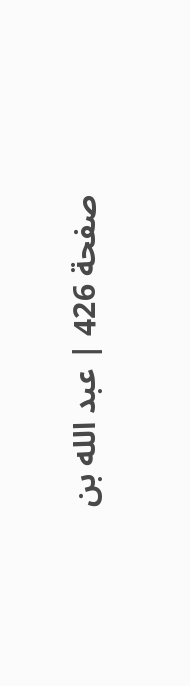صفحة 426 | عبد الله بن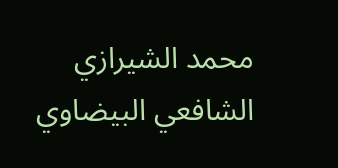محمد الشيرازي الشافعي البيضاوي